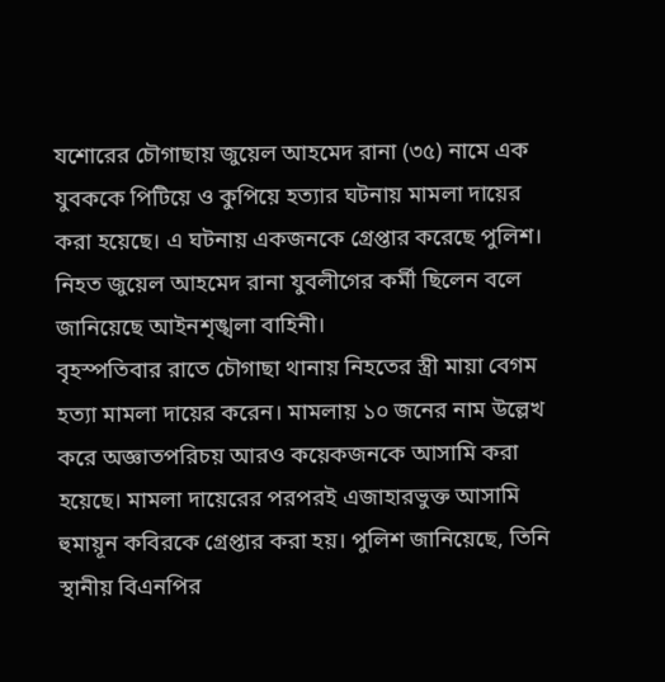যশোরের চৌগাছায় জুয়েল আহমেদ রানা (৩৫) নামে এক যুবককে পিটিয়ে ও কুপিয়ে হত্যার ঘটনায় মামলা দায়ের করা হয়েছে। এ ঘটনায় একজনকে গ্রেপ্তার করেছে পুলিশ। নিহত জুয়েল আহমেদ রানা যুবলীগের কর্মী ছিলেন বলে জানিয়েছে আইনশৃঙ্খলা বাহিনী।
বৃহস্পতিবার রাতে চৌগাছা থানায় নিহতের স্ত্রী মায়া বেগম হত্যা মামলা দায়ের করেন। মামলায় ১০ জনের নাম উল্লেখ করে অজ্ঞাতপরিচয় আরও কয়েকজনকে আসামি করা হয়েছে। মামলা দায়েরের পরপরই এজাহারভুক্ত আসামি হুমায়ূন কবিরকে গ্রেপ্তার করা হয়। পুলিশ জানিয়েছে, তিনি স্থানীয় বিএনপির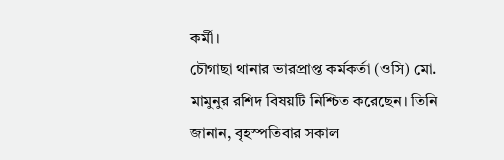কর্মী।
চৌগাছা থানার ভারপ্রাপ্ত কর্মকর্তা (ওসি) মো. মামুনুর রশিদ বিষয়টি নিশ্চিত করেছেন। তিনি জানান, বৃহস্পতিবার সকাল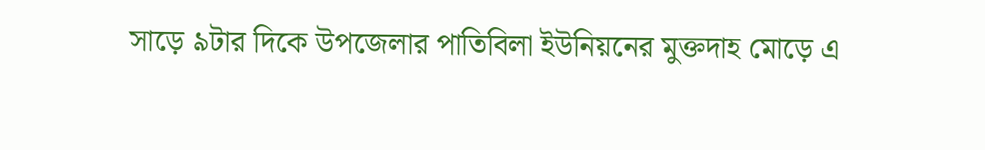সাড়ে ৯টার দিকে উপজেলার পাতিবিলা ইউনিয়নের মুক্তদাহ মোড়ে এ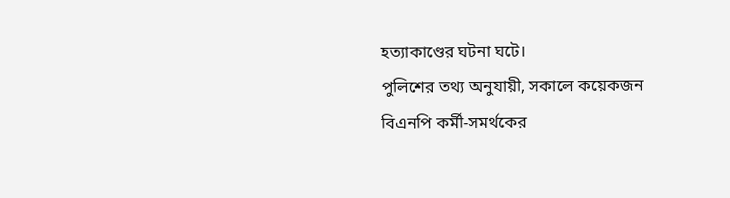হত্যাকাণ্ডের ঘটনা ঘটে।
পুলিশের তথ্য অনুযায়ী, সকালে কয়েকজন বিএনপি কর্মী-সমর্থকের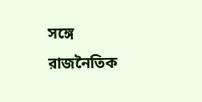সঙ্গে রাজনৈতিক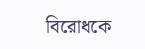বিরোধকে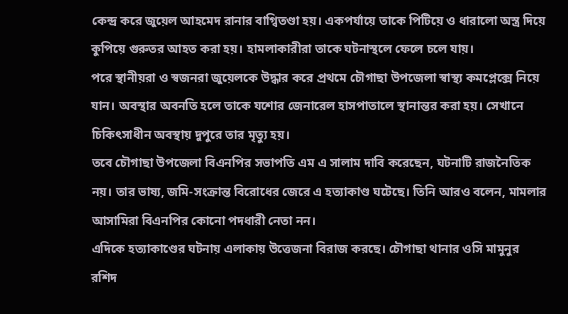কেন্দ্র করে জুয়েল আহমেদ রানার বাগ্বিতণ্ডা হয়। একপর্যায়ে তাকে পিটিয়ে ও ধারালো অস্ত্র দিয়ে কুপিয়ে গুরুতর আহত করা হয়। হামলাকারীরা তাকে ঘটনাস্থলে ফেলে চলে যায়।
পরে স্থানীয়রা ও স্বজনরা জুয়েলকে উদ্ধার করে প্রথমে চৌগাছা উপজেলা স্বাস্থ্য কমপ্লেক্সে নিয়ে যান। অবস্থার অবনতি হলে তাকে যশোর জেনারেল হাসপাতালে স্থানান্তর করা হয়। সেখানে চিকিৎসাধীন অবস্থায় দুপুরে তার মৃত্যু হয়।
তবে চৌগাছা উপজেলা বিএনপির সভাপতি এম এ সালাম দাবি করেছেন, ঘটনাটি রাজনৈতিক নয়। তার ভাষ্য, জমি-সংক্রান্ত বিরোধের জেরে এ হত্যাকাণ্ড ঘটেছে। তিনি আরও বলেন, মামলার আসামিরা বিএনপির কোনো পদধারী নেতা নন।
এদিকে হত্যাকাণ্ডের ঘটনায় এলাকায় উত্তেজনা বিরাজ করছে। চৌগাছা থানার ওসি মামুনুর রশিদ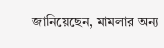জানিয়েছেন, মামলার অন্য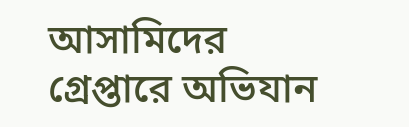আসামিদের গ্রেপ্তারে অভিযান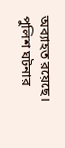অব্যাহত রয়েছে। পুলিশ ঘটনার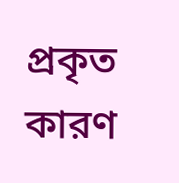প্রকৃত কারণ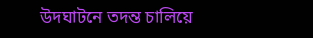উদঘাটনে তদন্ত চালিয়ে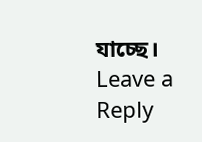যাচ্ছে।
Leave a Reply